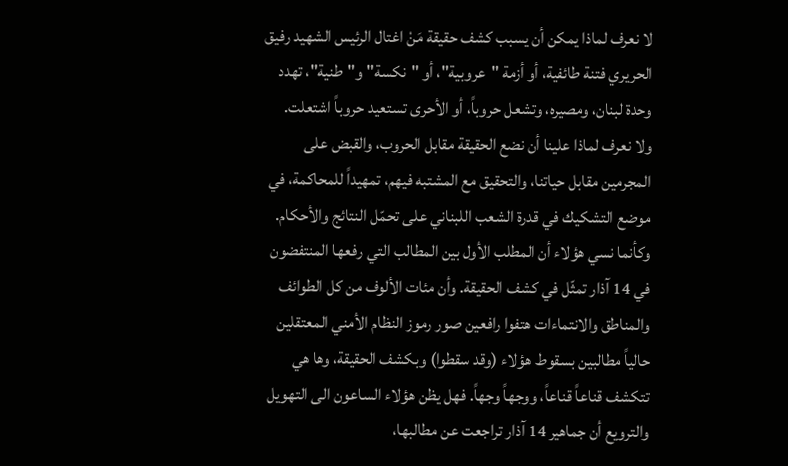لا نعرف لماذا يمكن أن يسبب كشف حقيقة مَنْ اغتال الرئيس الشهيد رفيق الحريري فتنة طائفية، أو أزمة "عروبية"، أو "نكسة" و"طنية"، تهدد وحدة لبنان، ومصيره، وتشعل حروباً، أو الأحرى تستعيد حروباً اشتعلت.
ولا نعرف لماذا علينا أن نضع الحقيقة مقابل الحروب، والقبض على المجرمين مقابل حياتنا، والتحقيق مع المشتبه فيهم، تمهيداً للمحاكمة، في موضع التشكيك في قدرة الشعب اللبناني على تحمّل النتائج والأحكام. وكأنما نسي هؤلاء أن المطلب الأول بين المطالب التي رفعها المنتفضون في 14 آذار تمثّل في كشف الحقيقة. وأن مئات الألوف من كل الطوائف والمناطق والانتماءات هتفوا رافعين صور رموز النظام الأمني المعتقلين حالياً مطالبين بسقوط هؤلاء (وقد سقطوا) وبكشف الحقيقة، وها هي تتكشف قناعاً قناعاً، ووجهاً وجهاً. فهل يظن هؤلاء الساعون الى التهويل والترويع أن جماهير 14 آذار تراجعت عن مطالبها،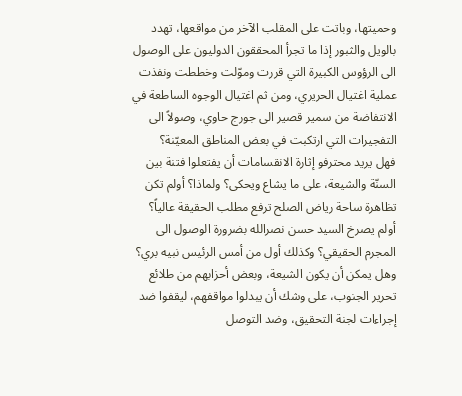وحميتها، وباتت على المقلب الآخر من مواقعها، تهدد بالويل والثبور إذا ما تجرأ المحققون الدوليون على الوصول الى الرؤوس الكبيرة التي قررت وموّلت وخططت ونفذت عملية اغتيال الحريري، ومن ثم اغتيال الوجوه الساطعة في الانتفاضة من سمير قصير الى جورج حاوي، وصولاً الى التفجيرات التي ارتكبت في بعض المناطق المعيّنة؟
فهل يريد محترفو إثارة الانقسامات أن يفتعلوا فتنة بين السنّة والشيعة، على ما يشاع ويحكى؟ ولماذا؟ أولم تكن تظاهرة ساحة رياض الصلح ترفع مطلب الحقيقة عالياً؟ أولم يصرخ السيد حسن نصرالله بضرورة الوصول الى المجرم الحقيقي؟ وكذلك أول من أمس الرئيس نبيه بري؟ وهل يمكن أن يكون الشيعة، وبعض أحزابهم من طلائع تحرير الجنوب، على وشك أن يبدلوا مواقفهم، ليقفوا ضد إجراءات لجنة التحقيق، وضد التوصل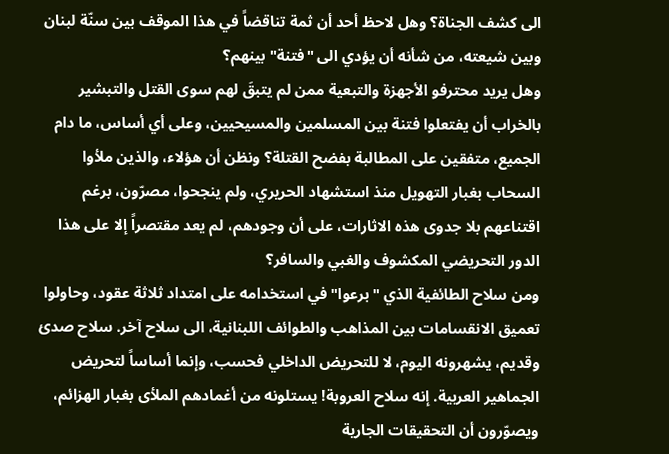الى كشف الجناة؟ وهل لاحظ أحد أن ثمة تناقضاً في هذا الموقف بين سنّة لبنان وبين شيعته، من شأنه أن يؤدي الى "فتنة" بينهم؟
وهل يريد محترفو الأجهزة والتبعية ممن لم يتبقَ لهم سوى القتل والتبشير بالخراب أن يفتعلوا فتنة بين المسلمين والمسيحيين، وعلى أي أساس، ما دام الجميع، متفقين على المطالبة بفضح القتلة؟ ونظن أن هؤلاء، والذين ملأوا السحاب بغبار التهويل منذ استشهاد الحريري، ولم ينجحوا، مصرّون، برغم اقتناعهم بلا جدوى هذه الاثارات، على أن وجودهم، لم يعد مقتصراً إلا على هذا الدور التحريضي المكشوف والغبي والسافر؟
ومن سلاح الطائفية الذي "برعوا" في استخدامه على امتداد ثلاثة عقود، وحاولوا تعميق الانقسامات بين المذاهب والطوائف اللبنانية، الى سلاح آخر. سلاح صدئ وقديم، يشهرونه اليوم، لا للتحريض الداخلي فحسب، وإنما أساساً لتحريض الجماهير العربية. إنه سلاح العروبة! يستلونه من أغمادهم الملأى بغبار الهزائم، ويصوّرون أن التحقيقات الجارية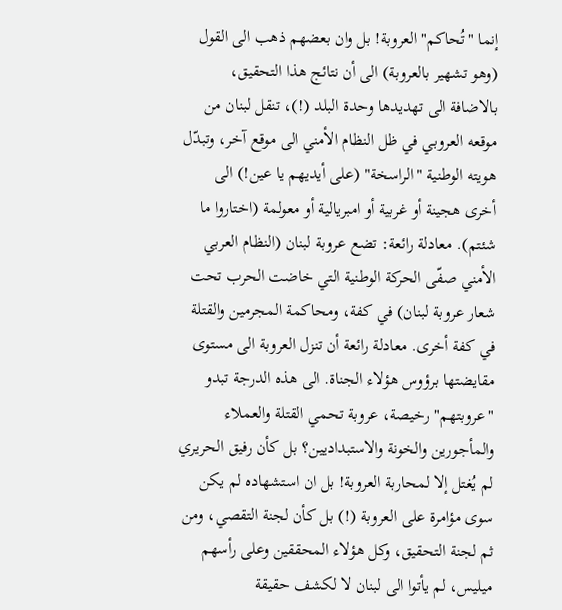إنما "تُحاكم" العروبة! بل وان بعضهم ذهب الى القول (وهو تشهير بالعروبة) الى أن نتائج هذا التحقيق، بالاضافة الى تهديدها وحدة البلد (!)، تنقل لبنان من موقعه العروبي في ظل النظام الأمني الى موقع آخر، وتبدّل هويته الوطنية "الراسخة" (على أيديهم يا عين!) الى أخرى هجينة أو غربية أو امبريالية أو معولمة (اختاروا ما شئتم). معادلة رائعة: تضع عروبة لبنان (النظام العربي الأمني صفّى الحركة الوطنية التي خاضت الحرب تحت شعار عروبة لبنان) في كفة، ومحاكمة المجرمين والقتلة في كفة أخرى. معادلة رائعة أن تنزل العروبة الى مستوى مقايضتها برؤوس هؤلاء الجناة. الى هذه الدرجة تبدو "عروبتهم" رخيصة، عروبة تحمي القتلة والعملاء والمأجورين والخونة والاستبداديين؟ بل كأن رفيق الحريري لم يُغتل إلا لمحاربة العروبة! بل ان استشهاده لم يكن سوى مؤامرة على العروبة (!) بل كأن لجنة التقصي، ومن ثم لجنة التحقيق، وكل هؤلاء المحققين وعلى رأسهم ميليس، لم يأتوا الى لبنان لا لكشف حقيقة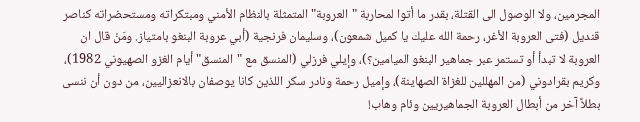المجرمين، ولا الوصول الى القتلة، بقدر ما أتوا لمحاربة "العروبة" المتمثلة بالنظام الأمني ومبتكراته ومستحضراته كناصر قنديل (فتى العروبة الأغر، رحمة الله عليك يا كميل شمعون)، وسليمان فرنجية (أبي عروبة البنغو بامتياز. ومَنْ قال ان العروبة لا تبدأ أو تستمر عبر جماهير البنغو الميامين؟)، وإيلي فرزلي (المنسق مع "المنسق" أيام الغزو الصهيوني 1982)، وكريم بقرادوني (من المهللين للغزاة الصهاينة)، وإميل رحمة ونادر سكر اللذين كانا يوصفان بالانعزاليين، من دون أن ننسى بطلاً آخر من أبطال العروبة الجماهيريين وئام وهاب!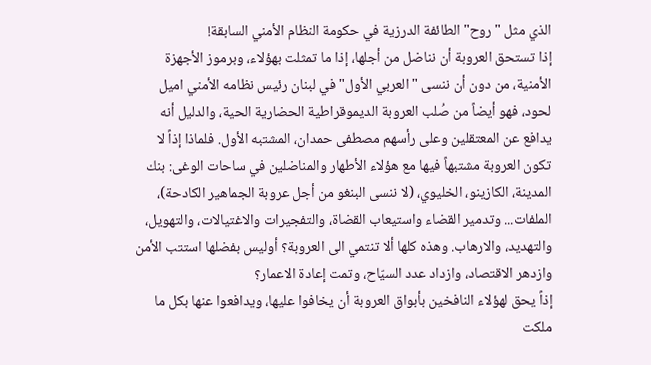الذي مثل "روح" الطائفة الدرزية في حكومة النظام الأمني السابقة!
إذا تستحق العروبة أن نناضل من أجلها، إذا ما تمثلت بهؤلاء، وبرموز الأجهزة الأمنية، من دون أن ننسى "العربي الأول" في لبنان رئيس نظامه الأمني اميل لحود، فهو أيضاً من صُلب العروبة الديموقراطية الحضارية الحية، والدليل أنه يدافع عن المعتقلين وعلى رأسهم مصطفى حمدان، المشتبه الأول. فلماذا إذاً لا تكون العروبة مشتبهاً فيها مع هؤلاء الأطهار والمناضلين في ساحات الوغى: بنك المدينة، الكازينو، الخليوي، (لا ننسى البنغو من أجل عروبة الجماهير الكادحة)، الملفات... وتدمير القضاء واستيعاب القضاة، والتفجيرات والاغتيالات، والتهويل، والتهديد، والارهاب. وهذه كلها ألا تنتمي الى العروبة؟ أوليس بفضلها استتب الأمن وازدهر الاقتصاد، وازداد عدد السيّاح، وتمت إعادة الاعمار؟
إذاً يحق لهؤلاء النافخين بأبواق العروبة أن يخافوا عليها، ويدافعوا عنها بكل ما ملكت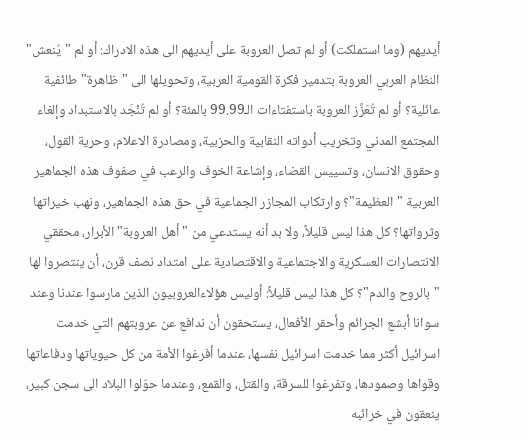أيديهم (وما استملكت) أو لم تصل العروبة على أيديهم الى هذه الادراك: أو لم "يُنعش" النظام العربي العروبة بتدمير فكرة القومية العربية، وتحويلها الى "ظاهرة" طائفية عائلية؟ أو لم تُعَزَّز العروبة باستفتاءات الـ99.99 بالمئة؟ أو لم تُنْجَد بالاستبداد وإلغاء المجتمع المدني وتخريب أدواته النقابية والحزبية، ومصادرة الاعلام، وحرية القول، وحقوق الانسان، وتسييس القضاء، وإشاعة الخوف والرعب في صفوف هذه الجماهير العربية "العظيمة"؟ وارتكاب المجازر الجماعية في حق هذه الجماهير، ونهب خيراتها وثرواتها؟ كل هذا ليس قليلاً، ولا بد أنه يستدعي من "أهل العروبة" الأبرار، محققي الانتصارات العسكرية والاجتماعية والاقتصادية على امتداد نصف قرن، أن ينتصروا لها "بالروح والدم"؟ كل هذا ليس قليلاً: أوليس هؤلاءالعروبيون الذين مارسوا عندنا وعند سوانا أبشع الجرائم وأحقر الأفعال، يستحقون أن ندافع عن عروبتهم التي خدمت اسرائيل أكثر مما خدمت اسرائيل نفسها، عندما أفرغوا الأمة من كل حيوياتها ودفاعاتها وقواها وصمودها، وتفرغوا للسرقة، والقتل، والقمع، وعندما حوّلوا البلاد الى سجن كبير، ينعقون في خرائبه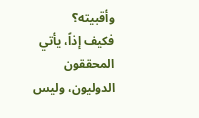وأقبيته؟
فكيف إذاً، يأتي المحققون الدوليون، وليس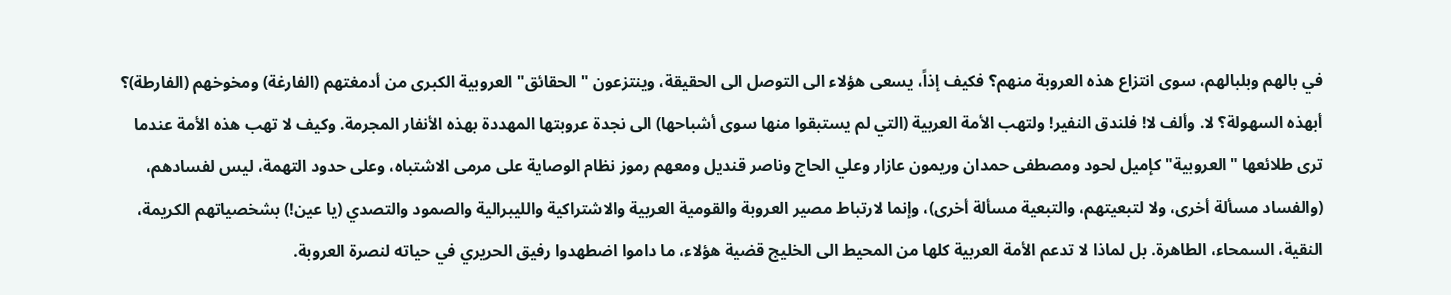في بالهم وبلبالهم، سوى انتزاع هذه العروبة منهم؟ فكيف إذاً، يسعى هؤلاء الى التوصل الى الحقيقة، وينتزعون "الحقائق" العروبية الكبرى من أدمغتهم (الفارغة) ومخوخهم (الفارطة)؟ أبهذه السهولة؟ لا. وألف لا! فلندق النفير! ولتهب الأمة العربية (التي لم يستبقوا منها سوى أشباحها) الى نجدة عروبتها المهددة بهذه الأنفار المجرمة. وكيف لا تهب هذه الأمة عندما ترى طلائعها "العروبية" كإميل لحود ومصطفى حمدان وريمون عازار وعلي الحاج وناصر قنديل ومعهم رموز نظام الوصاية على مرمى الاشتباه، وعلى حدود التهمة، ليس لفسادهم، (والفساد مسألة أخرى، ولا لتبعيتهم، والتبعية مسألة أخرى)، وإنما لارتباط مصير العروبة والقومية العربية والاشتراكية والليبرالية والصمود والتصدي (يا عين!) بشخصياتهم الكريمة، النقية، السمحاء، الطاهرة. بل لماذا لا تدعم الأمة العربية كلها من المحيط الى الخليج قضية هؤلاء، ما داموا اضطهدوا رفيق الحريري في حياته لنصرة العروبة.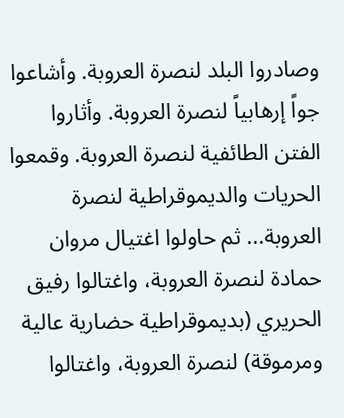وصادروا البلد لنصرة العروبة. وأشاعوا جواً إرهابياً لنصرة العروبة. وأثاروا الفتن الطائفية لنصرة العروبة. وقمعوا الحريات والديموقراطية لنصرة العروبة... ثم حاولوا اغتيال مروان حمادة لنصرة العروبة، واغتالوا رفيق الحريري (بديموقراطية حضارية عالية ومرموقة) لنصرة العروبة، واغتالوا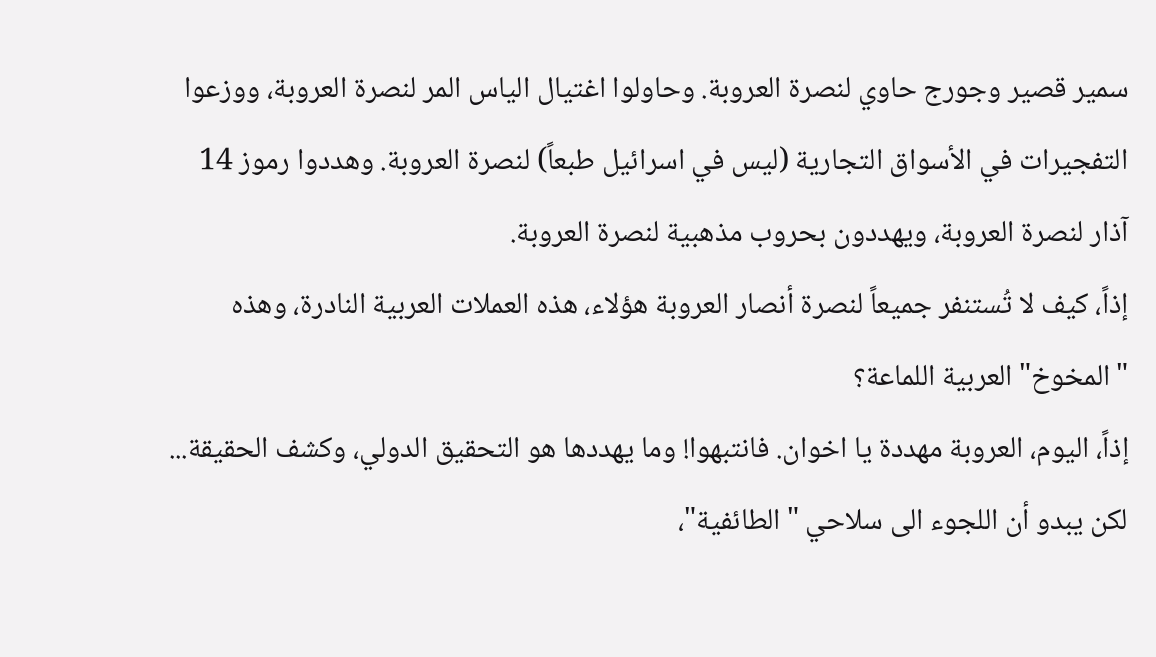سمير قصير وجورج حاوي لنصرة العروبة. وحاولوا اغتيال الياس المر لنصرة العروبة، ووزعوا التفجيرات في الأسواق التجارية (ليس في اسرائيل طبعاً) لنصرة العروبة. وهددوا رموز 14 آذار لنصرة العروبة، ويهددون بحروب مذهبية لنصرة العروبة.
إذاً، كيف لا تُستنفر جميعاً لنصرة أنصار العروبة هؤلاء، هذه العملات العربية النادرة، وهذه "المخوخ" العربية اللماعة؟
إذاً، اليوم، العروبة مهددة يا اخوان. فانتبهوا! وما يهددها هو التحقيق الدولي، وكشف الحقيقة...
لكن يبدو أن اللجوء الى سلاحي "الطائفية"،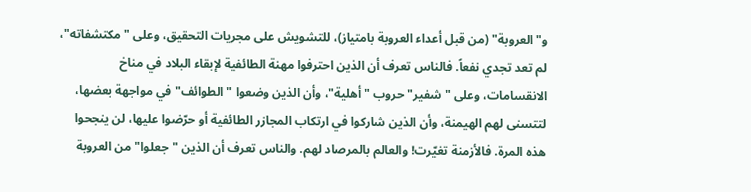و"العروبة" (من قبل أعداء العروبة بامتياز)، للتشويش على مجريات التحقيق، وعلى "مكتشفاته"، لم تعد تجدي نفعاً. فالناس تعرف أن الذين احترفوا مهنة الطائفية لإبقاء البلاد في مناخ الانقسامات، وعلى "شفير" حروب "أهلية"، وأن الذين وضعوا "الطوائف" في مواجهة بعضها، لتتسنى لهم الهيمنة، وأن الذين شاركوا في ارتكاب المجازر الطائفية أو حرّضوا عليها، لن ينجحوا هذه المرة. فالأزمنة تغيّرت! والعالم بالمرصاد لهم. والناس تعرف أن الذين "جعلوا" من العروبة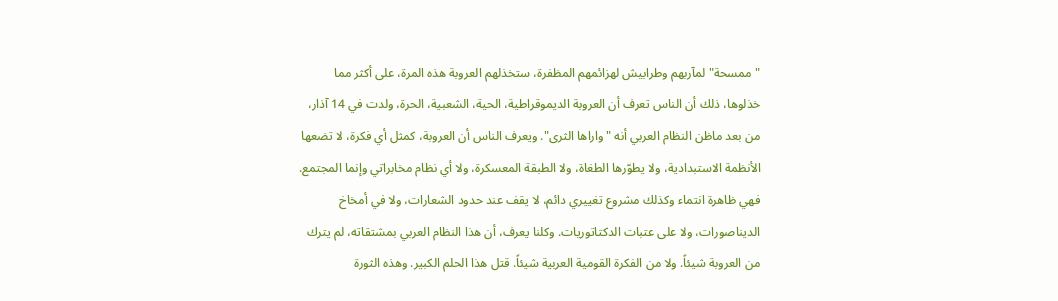"ممسحة" لمآربهم وطرابيش لهزائمهم المظفرة، ستخذلهم العروبة هذه المرة، على أكثر مما خذلوها، ذلك أن الناس تعرف أن العروبة الديموقراطية، الحية، الشعبية، الحرة، ولدت في 14 آذار، من بعد ماظن النظام العربي أنه "واراها الثرى". ويعرف الناس أن العروبة، كمثل أي فكرة، لا تضعها الأنظمة الاستبدادية، ولا يطوّرها الطغاة، ولا الطبقة المعسكرة، ولا أي نظام مخابراتي وإنما المجتمع. فهي ظاهرة انتماء وكذلك مشروع تغييري دائم، لا يقف عند حدود الشعارات، ولا في أمخاخ الديناصورات، ولا على عتبات الدكتاتوريات. وكلنا يعرف، أن هذا النظام العربي بمشتقاته، لم يترك من العروبة شيئاً. ولا من الفكرة القومية العربية شيئاً. قتل هذا الحلم الكبير. وهذه الثورة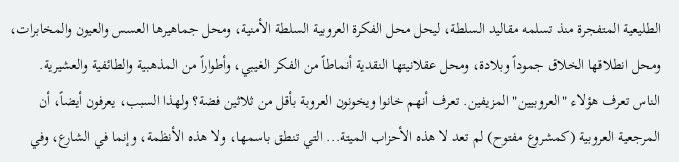الطليعية المتفجرة منذ تسلمه مقاليد السلطة، ليحل محل الفكرة العروبية السلطة الأمنية، ومحل جماهيرها العسس والعيون والمخابرات، ومحل انطلاقها الخلاق جموداً وبلادة، ومحل عقلانيتها النقدية أنماطاً من الفكر الغيبي، وأطواراً من المذهبية والطائفية والعشيرية.
الناس تعرف هؤلاء "العروبيين" المزيفين. تعرف أنهم خانوا ويخونون العروبة بأقل من ثلاثين فضة؟ ولهذا السبب، يعرفون أيضاً، أن المرجعية العروبية (كمشروع مفتوح) لم تعد لا هذه الأحزاب الميتة... التي تنطق باسمها، ولا هذه الأنظمة، وإنما في الشارع، وفي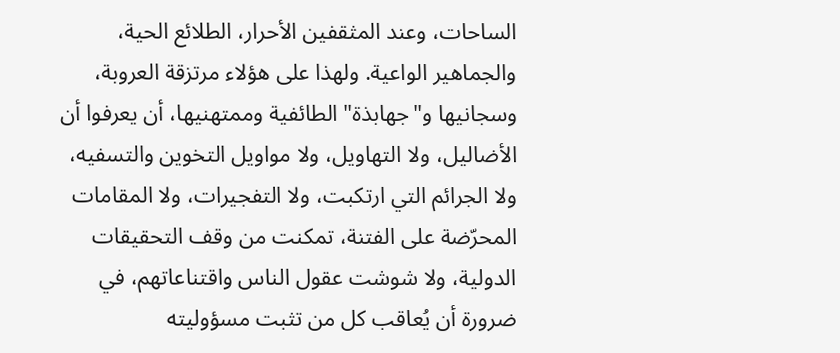الساحات، وعند المثقفين الأحرار، الطلائع الحية، والجماهير الواعية. ولهذا على هؤلاء مرتزقة العروبة، وسجانيها و"جهابذة" الطائفية وممتهنيها، أن يعرفوا أن الأضاليل، ولا التهاويل، ولا مواويل التخوين والتسفيه، ولا الجرائم التي ارتكبت، ولا التفجيرات، ولا المقامات المحرّضة على الفتنة، تمكنت من وقف التحقيقات الدولية، ولا شوشت عقول الناس واقتناعاتهم، في ضرورة أن يُعاقب كل من تثبت مسؤوليته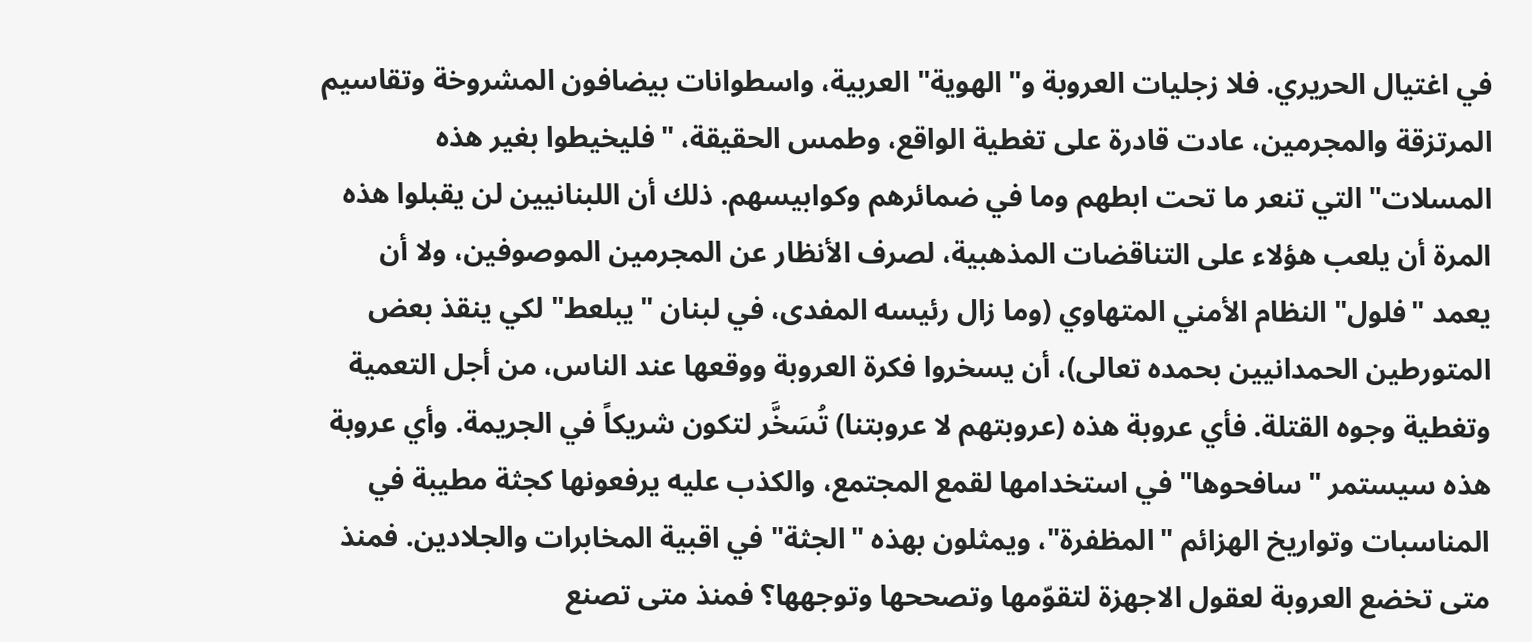في اغتيال الحريري. فلا زجليات العروبة و"الهوية" العربية، واسطوانات بيضافون المشروخة وتقاسيم المرتزقة والمجرمين، عادت قادرة على تغطية الواقع، وطمس الحقيقة، "فليخيطوا بغير هذه المسلات" التي تنعر ما تحت ابطهم وما في ضمائرهم وكوابيسهم. ذلك أن اللبنانيين لن يقبلوا هذه المرة أن يلعب هؤلاء على التناقضات المذهبية، لصرف الأنظار عن المجرمين الموصوفين، ولا أن يعمد "فلول" النظام الأمني المتهاوي (وما زال رئيسه المفدى، في لبنان "يبلعط" لكي ينقذ بعض المتورطين الحمدانيين بحمده تعالى)، أن يسخروا فكرة العروبة ووقعها عند الناس، من أجل التعمية وتغطية وجوه القتلة. فأي عروبة هذه (عروبتهم لا عروبتنا) تُسَخَّر لتكون شريكاً في الجريمة. وأي عروبة هذه سيستمر "سافحوها" في استخدامها لقمع المجتمع، والكذب عليه يرفعونها كجثة مطيبة في المناسبات وتواريخ الهزائم "المظفرة"، ويمثلون بهذه "الجثة" في اقبية المخابرات والجلادين. فمنذ متى تخضع العروبة لعقول الاجهزة لتقوّمها وتصححها وتوجهها؟ فمنذ متى تصنع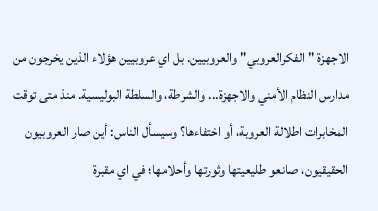الاجهزة "الفكرالعروبي" والعروبيين. بل اي عروبيين هؤلاء الذين يخرجون من مدارس النظام الأمني والاجهزة... والشرطة، والسلطة البوليسية. منذ متى توقت المخابرات اطلالة العروبة، أو اختفاءها؟ وسيسأل الناس: أين صار العروبيون الحقيقيون، صانعو طليعيتها وثورتها وأحلامها؛ في اي مقبرة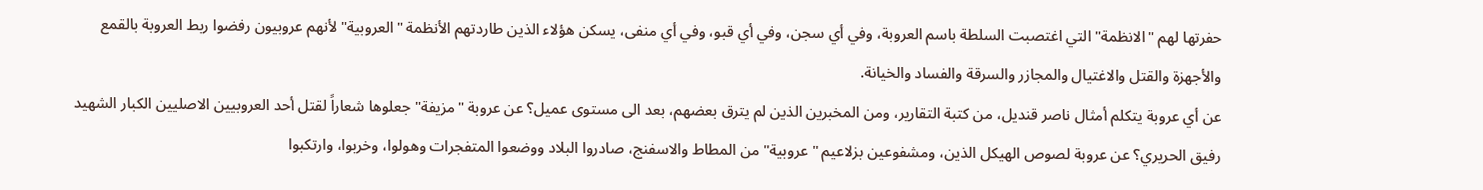حفرتها لهم "الانظمة" التي اغتصبت السلطة باسم العروبة، وفي أي سجن، وفي أي قبو، وفي أي منفى، يسكن هؤلاء الذين طاردتهم الأنظمة "العروبية" لأنهم عروبيون رفضوا ربط العروبة بالقمع والأجهزة والقتل والاغتيال والمجازر والسرقة والفساد والخيانة.
عن أي عروبة يتكلم أمثال ناصر قنديل، من كتبة التقارير، ومن المخبرين الذين لم يترق بعضهم، بعد الى مستوى عميل؟ عن عروبة "مزيفة" جعلوها شعاراً لقتل أحد العروبيين الاصليين الكبار الشهيد رفيق الحريري؟ عن عروبة لصوص الهيكل الذين، ومشفوعين بزلاعيم "عروبية" من المطاط والاسفنج، صادروا البلاد ووضعوا المتفجرات وهولوا، وخربوا، وارتكبوا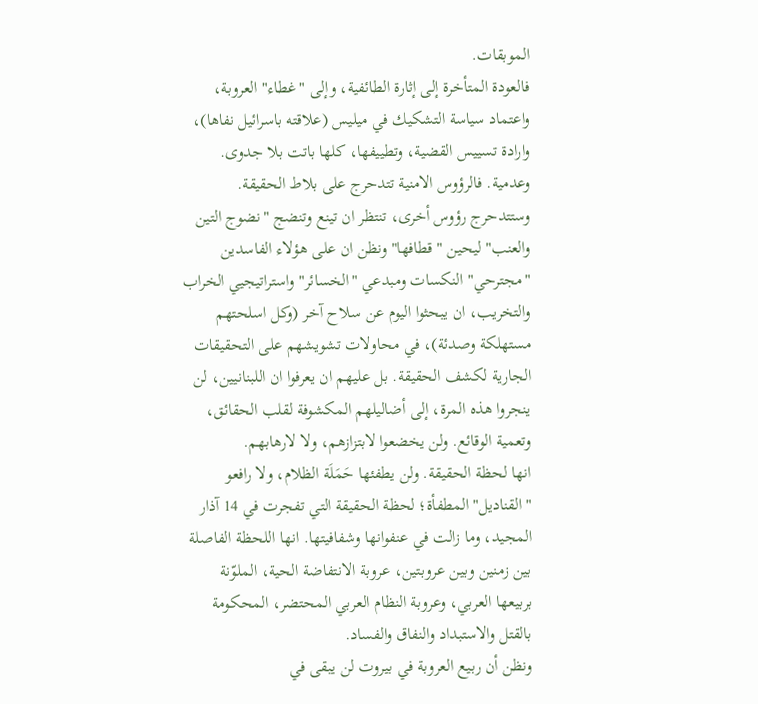الموبقات.
فالعودة المتأخرة إلى إثارة الطائفية، وإلى "غطاء" العروبة، واعتماد سياسة التشكيك في ميليس (علاقته باسرائيل نفاها)، وارادة تسييس القضية، وتطييفها، كلها باتت بلا جدوى. وعدمية. فالرؤوس الامنية تتدحرج على بلاط الحقيقة. وستتدحرج رؤوس أخرى، تنتظر ان تينع وتنضج "نضوج التين والعنب" ليحين "قطافها" ونظن ان على هؤلاء الفاسدين "مجترحي" النكسات ومبدعي "الخسائر" واستراتيجيي الخراب والتخريب، ان يبحثوا اليوم عن سلاح آخر (وكل اسلحتهم مستهلكة وصدئة)، في محاولات تشويشهم على التحقيقات الجارية لكشف الحقيقة. بل عليهم ان يعرفوا ان اللبنانيين، لن ينجروا هذه المرة، إلى أضاليلهم المكشوفة لقلب الحقائق، وتعمية الوقائع. ولن يخضعوا لابتزازهم، ولا لارهابهم.
انها لحظة الحقيقة. ولن يطفئها حَمَلَة الظلام، ولا رافعو "القناديل" المطفأة؛ لحظة الحقيقة التي تفجرت في 14 آذار المجيد، وما زالت في عنفوانها وشفافيتها. انها اللحظة الفاصلة بين زمنين وبين عروبتين، عروبة الانتفاضة الحية، الملوّنة بربيعها العربي، وعروبة النظام العربي المحتضر، المحكومة بالقتل والاستبداد والنفاق والفساد.
ونظن أن ربيع العروبة في بيروت لن يبقى في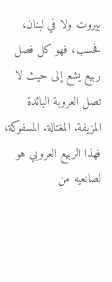بيروت ولا في لبنان، فحسب، فهو كل فصل ربيع يشع إلى حيث لا تصل العروبة البائدة المزيفة. المغتالة. المسفوكة، فهذا الربيع العروبي هو لصانعيه من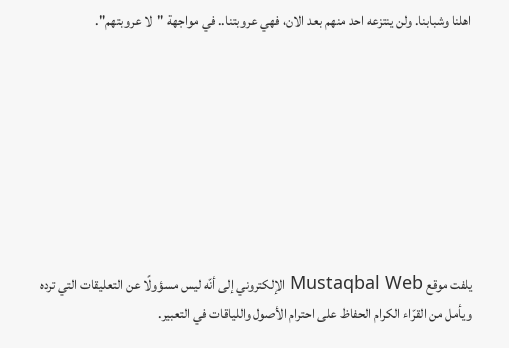اهلنا وشبابنا. ولن ينتزعه احد منهم بعد الان، فهي عروبتنا.. في مواجهة "لا عروبتهم".








يلفت موقع Mustaqbal Web الإلكتروني إلى أنّه ليس مسؤولًا عن التعليقات التي ترده ويأمل من القرّاء الكرام الحفاظ على احترام الأصول واللياقات في التعبير.